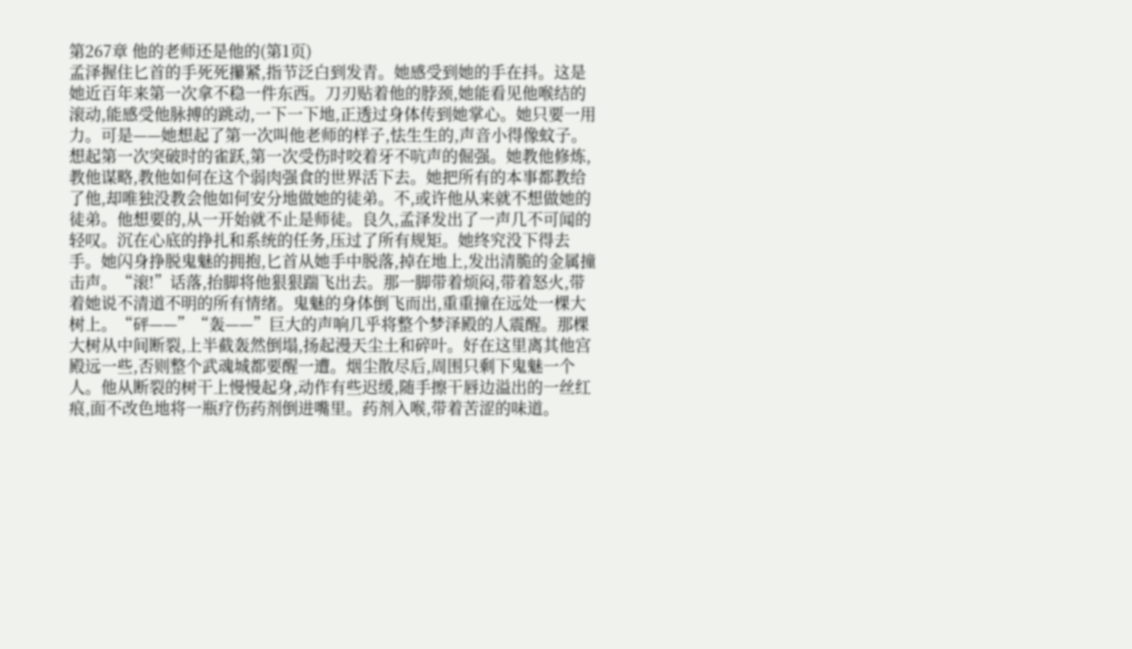第267章 他的老师还是他的(第1页)
孟泽握住匕首的手死死攥紧,指节泛白到发青。她感受到她的手在抖。这是她近百年来第一次拿不稳一件东西。刀刃贴着他的脖颈,她能看见他喉结的滚动,能感受他脉搏的跳动,一下一下地,正透过身体传到她掌心。她只要一用力。可是——她想起了第一次叫他老师的样子,怯生生的,声音小得像蚊子。想起第一次突破时的雀跃,第一次受伤时咬着牙不吭声的倔强。她教他修炼,教他谋略,教他如何在这个弱肉强食的世界活下去。她把所有的本事都教给了他,却唯独没教会他如何安分地做她的徒弟。不,或许他从来就不想做她的徒弟。他想要的,从一开始就不止是师徒。良久,孟泽发出了一声几不可闻的轻叹。沉在心底的挣扎和系统的任务,压过了所有规矩。她终究没下得去手。她闪身挣脱鬼魅的拥抱,匕首从她手中脱落,掉在地上,发出清脆的金属撞击声。“滚!”话落,抬脚将他狠狠踹飞出去。那一脚带着烦闷,带着怒火,带着她说不清道不明的所有情绪。鬼魅的身体倒飞而出,重重撞在远处一棵大树上。“砰——”“轰——”巨大的声响几乎将整个梦泽殿的人震醒。那棵大树从中间断裂,上半截轰然倒塌,扬起漫天尘土和碎叶。好在这里离其他宫殿远一些,否则整个武魂城都要醒一遭。烟尘散尽后,周围只剩下鬼魅一个人。他从断裂的树干上慢慢起身,动作有些迟缓,随手擦干唇边溢出的一丝红痕,面不改色地将一瓶疗伤药剂倒进嘴里。药剂入喉,带着苦涩的味道。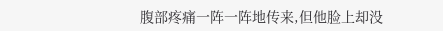腹部疼痛一阵一阵地传来,但他脸上却没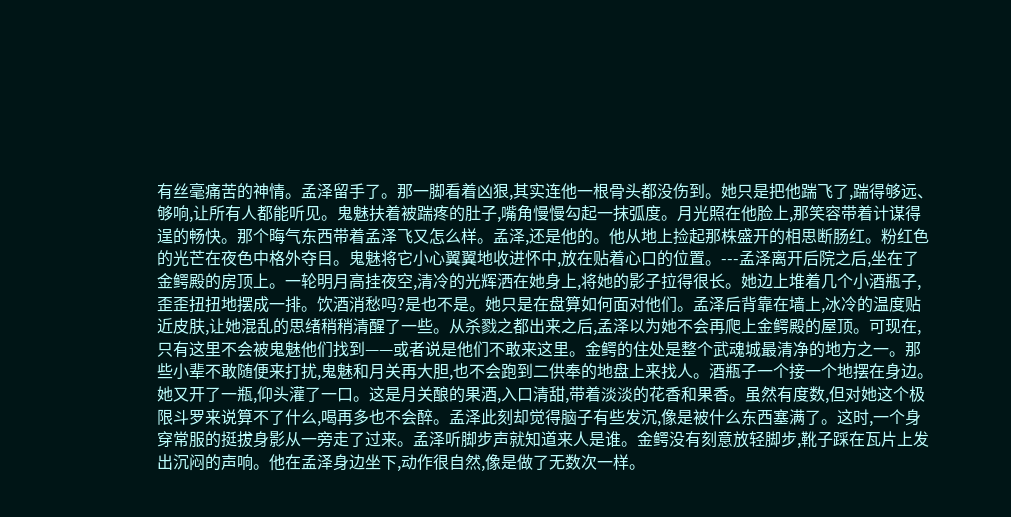有丝毫痛苦的神情。孟泽留手了。那一脚看着凶狠,其实连他一根骨头都没伤到。她只是把他踹飞了,踹得够远、够响,让所有人都能听见。鬼魅扶着被踹疼的肚子,嘴角慢慢勾起一抹弧度。月光照在他脸上,那笑容带着计谋得逞的畅快。那个晦气东西带着孟泽飞又怎么样。孟泽,还是他的。他从地上捡起那株盛开的相思断肠红。粉红色的光芒在夜色中格外夺目。鬼魅将它小心翼翼地收进怀中,放在贴着心口的位置。---孟泽离开后院之后,坐在了金鳄殿的房顶上。一轮明月高挂夜空,清冷的光辉洒在她身上,将她的影子拉得很长。她边上堆着几个小酒瓶子,歪歪扭扭地摆成一排。饮酒消愁吗?是也不是。她只是在盘算如何面对他们。孟泽后背靠在墙上,冰冷的温度贴近皮肤,让她混乱的思绪稍稍清醒了一些。从杀戮之都出来之后,孟泽以为她不会再爬上金鳄殿的屋顶。可现在,只有这里不会被鬼魅他们找到——或者说是他们不敢来这里。金鳄的住处是整个武魂城最清净的地方之一。那些小辈不敢随便来打扰,鬼魅和月关再大胆,也不会跑到二供奉的地盘上来找人。酒瓶子一个接一个地摆在身边。她又开了一瓶,仰头灌了一口。这是月关酿的果酒,入口清甜,带着淡淡的花香和果香。虽然有度数,但对她这个极限斗罗来说算不了什么,喝再多也不会醉。孟泽此刻却觉得脑子有些发沉,像是被什么东西塞满了。这时,一个身穿常服的挺拔身影从一旁走了过来。孟泽听脚步声就知道来人是谁。金鳄没有刻意放轻脚步,靴子踩在瓦片上发出沉闷的声响。他在孟泽身边坐下,动作很自然,像是做了无数次一样。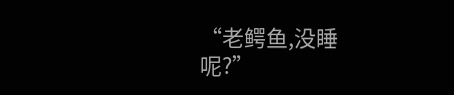“老鳄鱼,没睡呢?”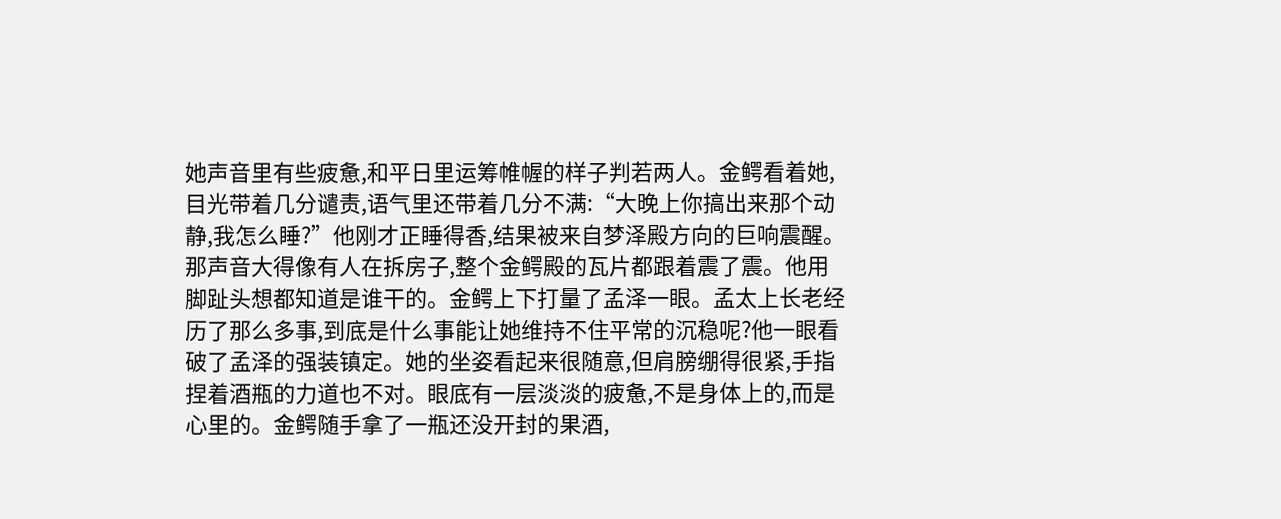她声音里有些疲惫,和平日里运筹帷幄的样子判若两人。金鳄看着她,目光带着几分谴责,语气里还带着几分不满:“大晚上你搞出来那个动静,我怎么睡?”他刚才正睡得香,结果被来自梦泽殿方向的巨响震醒。那声音大得像有人在拆房子,整个金鳄殿的瓦片都跟着震了震。他用脚趾头想都知道是谁干的。金鳄上下打量了孟泽一眼。孟太上长老经历了那么多事,到底是什么事能让她维持不住平常的沉稳呢?他一眼看破了孟泽的强装镇定。她的坐姿看起来很随意,但肩膀绷得很紧,手指捏着酒瓶的力道也不对。眼底有一层淡淡的疲惫,不是身体上的,而是心里的。金鳄随手拿了一瓶还没开封的果酒,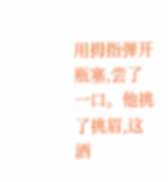用拇指弹开瓶塞,尝了一口。他挑了挑眉,这酒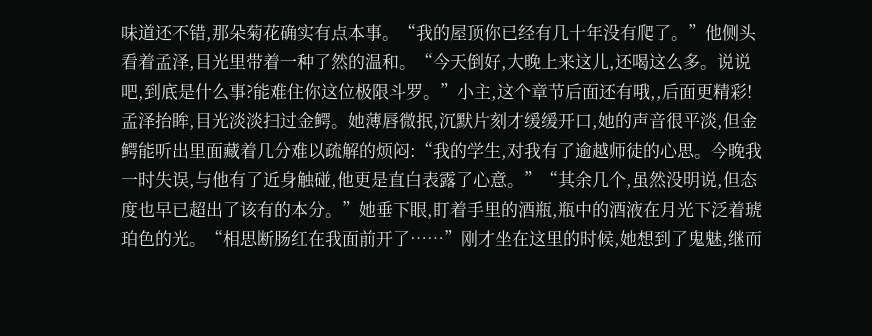味道还不错,那朵菊花确实有点本事。“我的屋顶你已经有几十年没有爬了。”他侧头看着孟泽,目光里带着一种了然的温和。“今天倒好,大晚上来这儿,还喝这么多。说说吧,到底是什么事?能难住你这位极限斗罗。”小主,这个章节后面还有哦,,后面更精彩!孟泽抬眸,目光淡淡扫过金鳄。她薄唇微抿,沉默片刻才缓缓开口,她的声音很平淡,但金鳄能听出里面藏着几分难以疏解的烦闷:“我的学生,对我有了逾越师徒的心思。今晚我一时失误,与他有了近身触碰,他更是直白表露了心意。”“其余几个,虽然没明说,但态度也早已超出了该有的本分。”她垂下眼,盯着手里的酒瓶,瓶中的酒液在月光下泛着琥珀色的光。“相思断肠红在我面前开了……”刚才坐在这里的时候,她想到了鬼魅,继而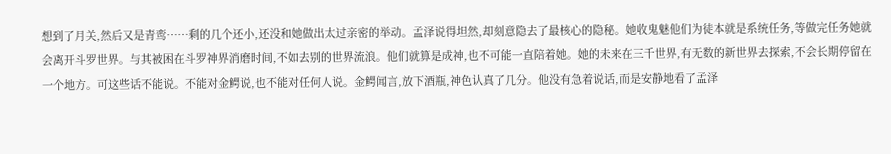想到了月关,然后又是青鸾……剩的几个还小,还没和她做出太过亲密的举动。孟泽说得坦然,却刻意隐去了最核心的隐秘。她收鬼魅他们为徒本就是系统任务,等做完任务她就会离开斗罗世界。与其被困在斗罗神界消磨时间,不如去别的世界流浪。他们就算是成神,也不可能一直陪着她。她的未来在三千世界,有无数的新世界去探索,不会长期停留在一个地方。可这些话不能说。不能对金鳄说,也不能对任何人说。金鳄闻言,放下酒瓶,神色认真了几分。他没有急着说话,而是安静地看了孟泽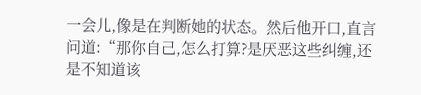一会儿,像是在判断她的状态。然后他开口,直言问道:“那你自己,怎么打算?是厌恶这些纠缠,还是不知道该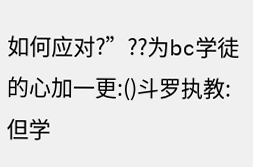如何应对?”??为bc学徒的心加一更:()斗罗执教:但学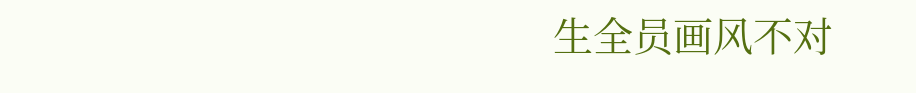生全员画风不对